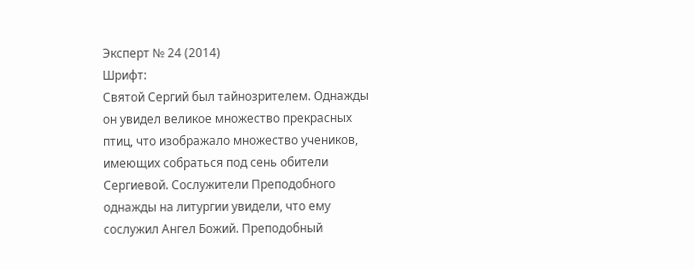Эксперт № 24 (2014)
Шрифт:
Святой Сергий был тайнозрителем. Однажды он увидел великое множество прекрасных птиц, что изображало множество учеников, имеющих собраться под сень обители Сергиевой. Сослужители Преподобного однажды на литургии увидели, что ему сослужил Ангел Божий. Преподобный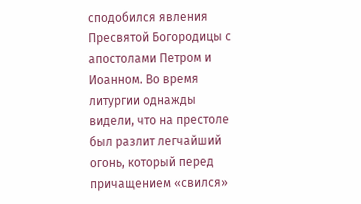сподобился явления Пресвятой Богородицы с апостолами Петром и Иоанном. Во время литургии однажды видели, что на престоле был разлит легчайший огонь, который перед причащением «свился»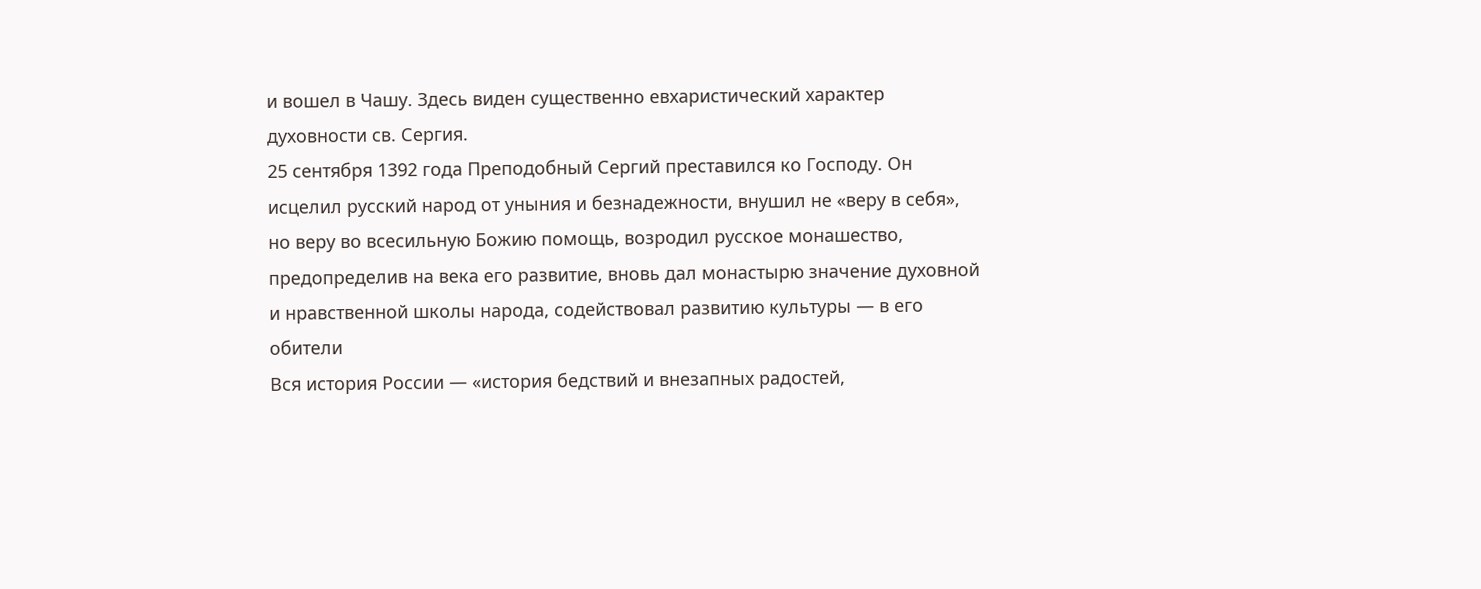и вошел в Чашу. Здесь виден существенно евхаристический характер духовности св. Сергия.
25 сентября 1392 года Преподобный Сергий преставился ко Господу. Он исцелил русский народ от уныния и безнадежности, внушил не «веру в себя», но веру во всесильную Божию помощь, возродил русское монашество, предопределив на века его развитие, вновь дал монастырю значение духовной и нравственной школы народа, содействовал развитию культуры — в его обители
Вся история России — «история бедствий и внезапных радостей,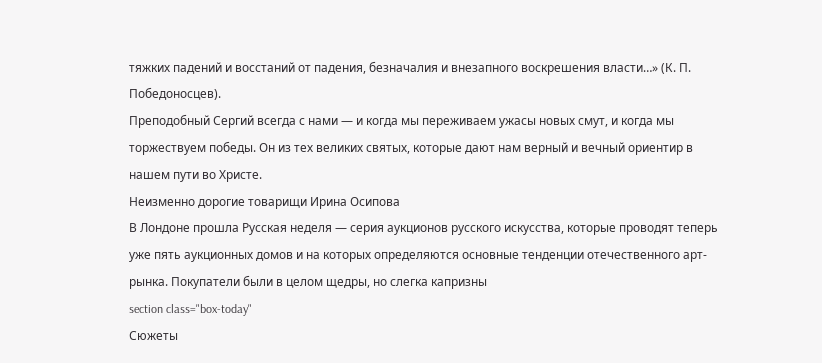тяжких падений и восстаний от падения, безначалия и внезапного воскрешения власти…» (К. П. Победоносцев).
Преподобный Сергий всегда с нами — и когда мы переживаем ужасы новых смут, и когда мы торжествуем победы. Он из тех великих святых, которые дают нам верный и вечный ориентир в нашем пути во Христе.
Неизменно дорогие товарищи Ирина Осипова
В Лондоне прошла Русская неделя — серия аукционов русского искусства, которые проводят теперь уже пять аукционных домов и на которых определяются основные тенденции отечественного арт-рынка. Покупатели были в целом щедры, но слегка капризны
section class="box-today"
Сюжеты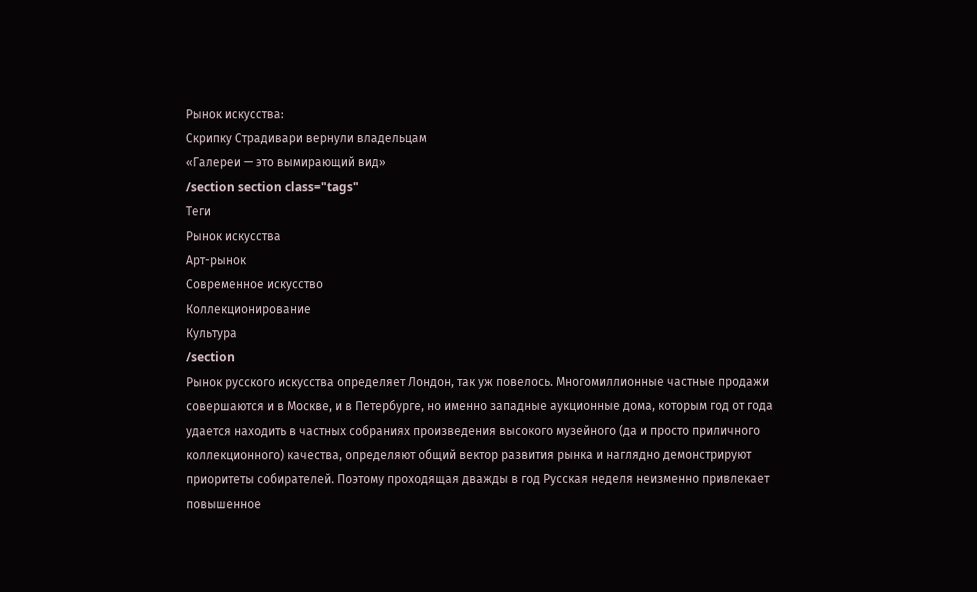Рынок искусства:
Скрипку Страдивари вернули владельцам
«Галереи — это вымирающий вид»
/section section class="tags"
Теги
Рынок искусства
Арт-рынок
Современное искусство
Коллекционирование
Культура
/section
Рынок русского искусства определяет Лондон, так уж повелось. Многомиллионные частные продажи совершаются и в Москве, и в Петербурге, но именно западные аукционные дома, которым год от года удается находить в частных собраниях произведения высокого музейного (да и просто приличного коллекционного) качества, определяют общий вектор развития рынка и наглядно демонстрируют приоритеты собирателей. Поэтому проходящая дважды в год Русская неделя неизменно привлекает повышенное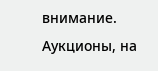внимание. Аукционы, на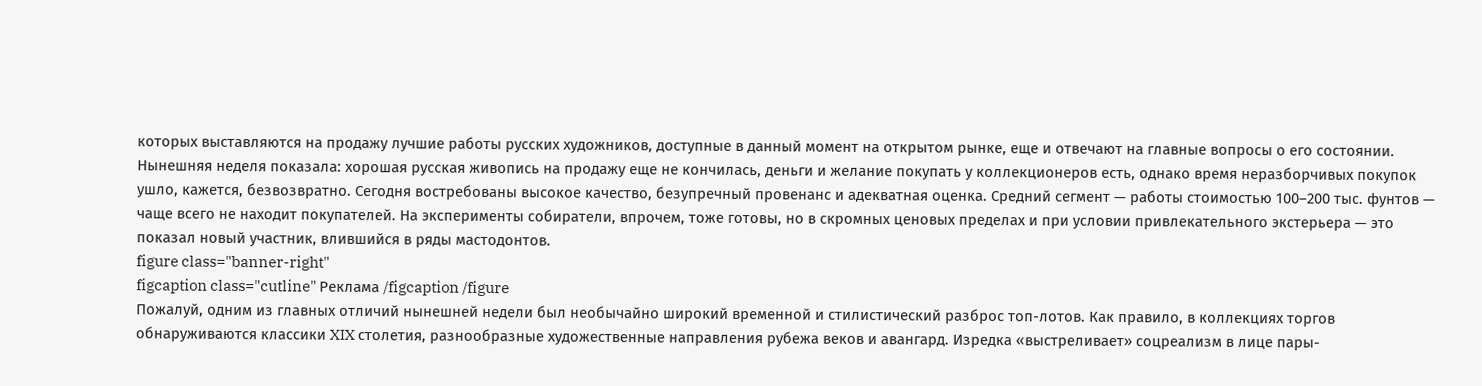которых выставляются на продажу лучшие работы русских художников, доступные в данный момент на открытом рынке, еще и отвечают на главные вопросы о его состоянии. Нынешняя неделя показала: хорошая русская живопись на продажу еще не кончилась, деньги и желание покупать у коллекционеров есть, однако время неразборчивых покупок ушло, кажется, безвозвратно. Сегодня востребованы высокое качество, безупречный провенанс и адекватная оценка. Средний сегмент — работы стоимостью 100–200 тыс. фунтов — чаще всего не находит покупателей. На эксперименты собиратели, впрочем, тоже готовы, но в скромных ценовых пределах и при условии привлекательного экстерьера — это показал новый участник, влившийся в ряды мастодонтов.
figure class="banner-right"
figcaption class="cutline" Реклама /figcaption /figure
Пожалуй, одним из главных отличий нынешней недели был необычайно широкий временной и стилистический разброс топ-лотов. Как правило, в коллекциях торгов обнаруживаются классики XIX столетия, разнообразные художественные направления рубежа веков и авангард. Изредка «выстреливает» соцреализм в лице пары-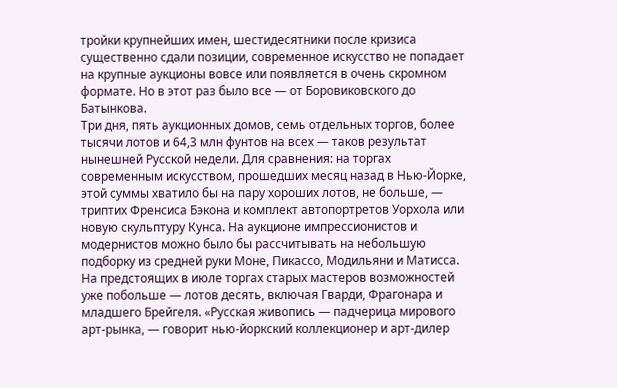тройки крупнейших имен, шестидесятники после кризиса существенно сдали позиции, современное искусство не попадает на крупные аукционы вовсе или появляется в очень скромном формате. Но в этот раз было все — от Боровиковского до Батынкова.
Три дня, пять аукционных домов, семь отдельных торгов, более тысячи лотов и 64,3 млн фунтов на всех — таков результат нынешней Русской недели. Для сравнения: на торгах современным искусством, прошедших месяц назад в Нью-Йорке, этой суммы хватило бы на пару хороших лотов, не больше, — триптих Френсиса Бэкона и комплект автопортретов Уорхола или новую скульптуру Кунса. На аукционе импрессионистов и модернистов можно было бы рассчитывать на небольшую подборку из средней руки Моне, Пикассо, Модильяни и Матисса. На предстоящих в июле торгах старых мастеров возможностей уже побольше — лотов десять, включая Гварди, Фрагонара и младшего Брейгеля. «Русская живопись — падчерица мирового арт-рынка, — говорит нью-йоркский коллекционер и арт-дилер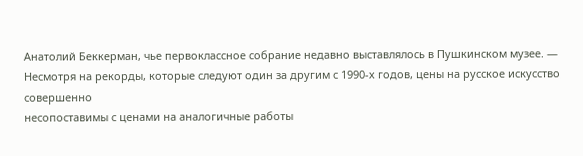Анатолий Беккерман, чье первоклассное собрание недавно выставлялось в Пушкинском музее. — Несмотря на рекорды, которые следуют один за другим с 1990-х годов, цены на русское искусство совершенно
несопоставимы с ценами на аналогичные работы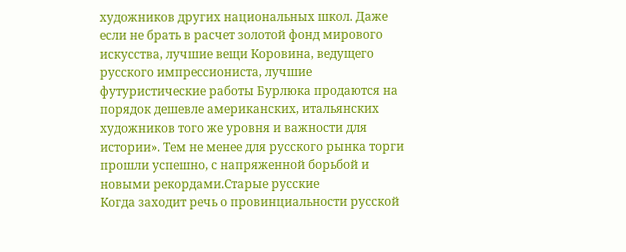художников других национальных школ. Даже если не брать в расчет золотой фонд мирового искусства, лучшие вещи Коровина, ведущего русского импрессиониста, лучшие футуристические работы Бурлюка продаются на порядок дешевле американских, итальянских художников того же уровня и важности для истории». Тем не менее для русского рынка торги прошли успешно, с напряженной борьбой и новыми рекордами.Старые русские
Когда заходит речь о провинциальности русской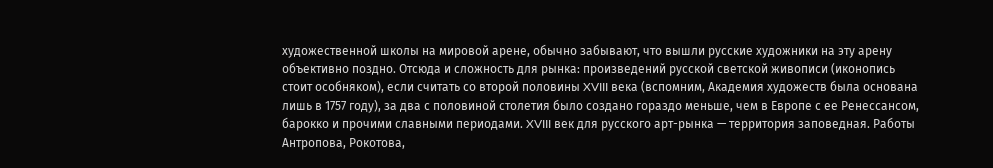художественной школы на мировой арене, обычно забывают, что вышли русские художники на эту арену объективно поздно. Отсюда и сложность для рынка: произведений русской светской живописи (иконопись стоит особняком), если считать со второй половины XVIII века (вспомним, Академия художеств была основана лишь в 1757 году), за два с половиной столетия было создано гораздо меньше, чем в Европе с ее Ренессансом, барокко и прочими славными периодами. XVIII век для русского арт-рынка — территория заповедная. Работы Антропова, Рокотова,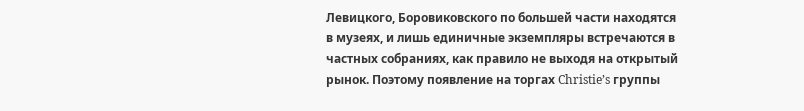Левицкого, Боровиковского по большей части находятся в музеях, и лишь единичные экземпляры встречаются в частных собраниях, как правило не выходя на открытый рынок. Поэтому появление на торгах Christie’s группы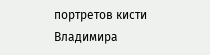портретов кисти Владимира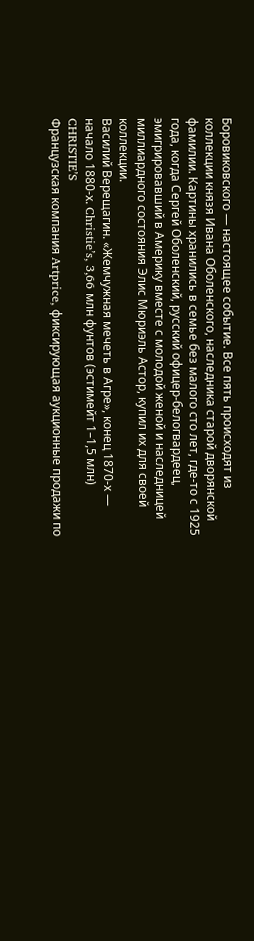Боровиковского — настоящее событие. Все пять происходят из коллекции князя Ивана Оболенского, наследника старой дворянской фамилии. Картины хранились в семье без малого сто лет, где-то с 1925 года, когда Сергей Оболенский, русский офицер-белогвардеец, эмигрировавший в Америку вместе с молодой женой и наследницей миллиардного состояния Элис Мюриэль Астор, купил их для своей коллекции.
Василий Верещагин. «Жемчужная мечеть в Агре», конец 1870-х — начало 1880-х. Christie’s, 3,66 млн фунтов (эстимейт 1–1,5 млн)
CHRISTIE’S
Французская компания Artprice, фиксирующая аукционные продажи по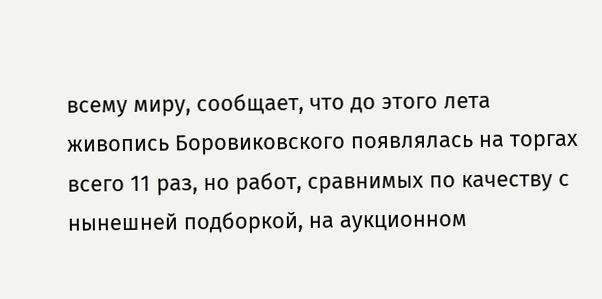всему миру, сообщает, что до этого лета живопись Боровиковского появлялась на торгах всего 11 раз, но работ, сравнимых по качеству с нынешней подборкой, на аукционном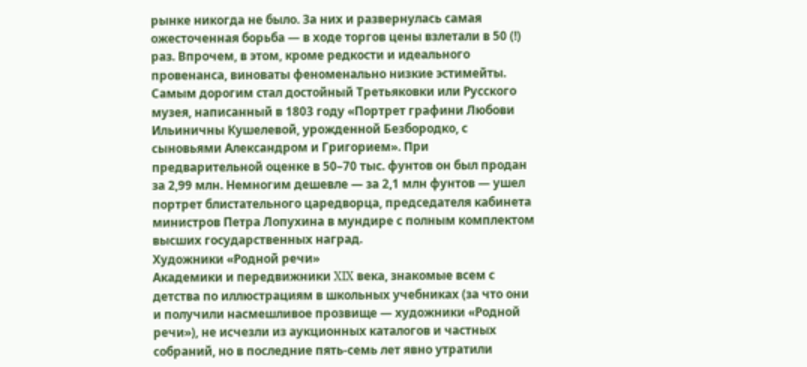рынке никогда не было. За них и развернулась самая ожесточенная борьба — в ходе торгов цены взлетали в 50 (!) раз. Впрочем, в этом, кроме редкости и идеального провенанса, виноваты феноменально низкие эстимейты. Самым дорогим стал достойный Третьяковки или Русского музея, написанный в 1803 году «Портрет графини Любови Ильиничны Кушелевой, урожденной Безбородко, с сыновьями Александром и Григорием». При предварительной оценке в 50–70 тыс. фунтов он был продан за 2,99 млн. Немногим дешевле — за 2,1 млн фунтов — ушел портрет блистательного царедворца, председателя кабинета министров Петра Лопухина в мундире с полным комплектом высших государственных наград.
Художники «Родной речи»
Академики и передвижники XIX века, знакомые всем с детства по иллюстрациям в школьных учебниках (за что они и получили насмешливое прозвище — художники «Родной речи»), не исчезли из аукционных каталогов и частных собраний, но в последние пять-семь лет явно утратили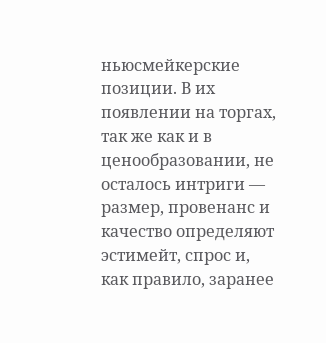ньюсмейкерские позиции. В их появлении на торгах, так же как и в ценообразовании, не осталось интриги — размер, провенанс и качество определяют эстимейт, спрос и, как правило, заранее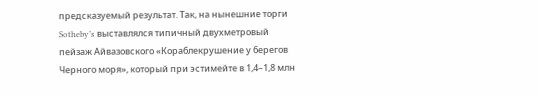предсказуемый результат. Так, на нынешние торги Sotheby’s выставлялся типичный двухметровый пейзаж Айвазовского «Кораблекрушение у берегов Черного моря», который при эстимейте в 1,4–1,8 млн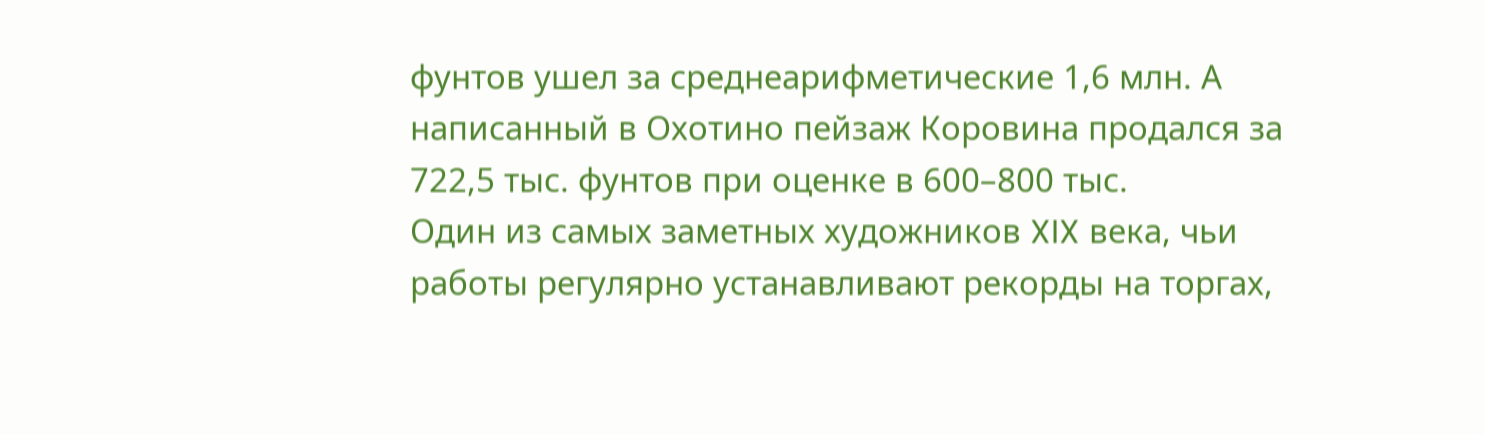фунтов ушел за среднеарифметические 1,6 млн. А написанный в Охотино пейзаж Коровина продался за 722,5 тыс. фунтов при оценке в 600–800 тыс.
Один из самых заметных художников XIX века, чьи работы регулярно устанавливают рекорды на торгах,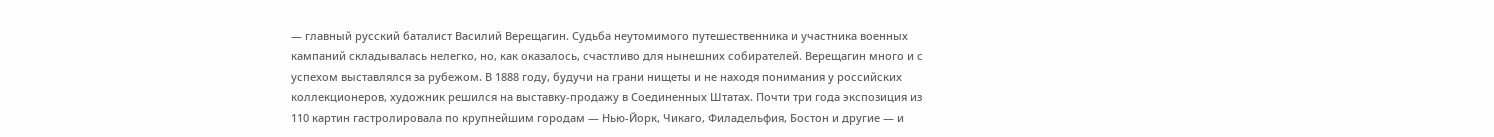— главный русский баталист Василий Верещагин. Судьба неутомимого путешественника и участника военных кампаний складывалась нелегко, но, как оказалось, счастливо для нынешних собирателей. Верещагин много и с успехом выставлялся за рубежом. В 1888 году, будучи на грани нищеты и не находя понимания у российских коллекционеров, художник решился на выставку-продажу в Соединенных Штатах. Почти три года экспозиция из 110 картин гастролировала по крупнейшим городам — Нью-Йорк, Чикаго, Филадельфия, Бостон и другие — и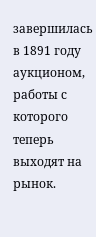завершилась в 1891 году аукционом, работы с которого теперь выходят на рынок.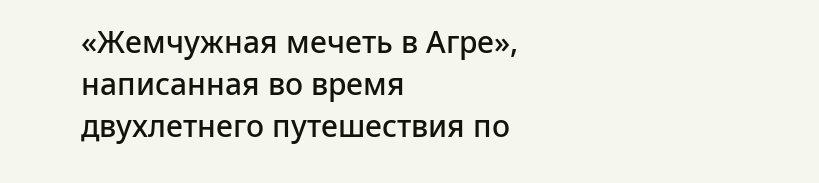«Жемчужная мечеть в Агре», написанная во время двухлетнего путешествия по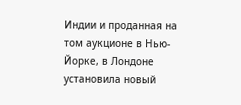Индии и проданная на том аукционе в Нью-Йорке, в Лондоне установила новый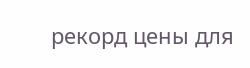рекорд цены для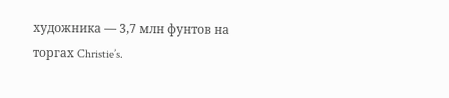художника — 3,7 млн фунтов на торгах Christie’s.